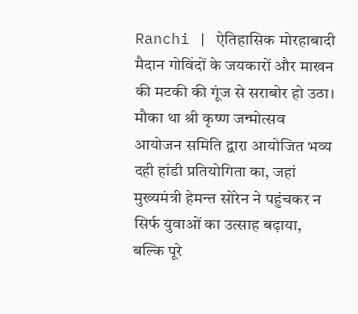Ranchi | ऐतिहासिक मोरहाबादी मैदान गोविंदों के जयकारों और माखन की मटकी की गूंज से सराबोर हो उठा। मौका था श्री कृष्ण जन्मोत्सव आयोजन समिति द्वारा आयोजित भव्य दही हांडी प्रतियोगिता का, जहां मुख्यमंत्री हेमन्त सोरेन ने पहुंचकर न सिर्फ युवाओं का उत्साह बढ़ाया, बल्कि पूरे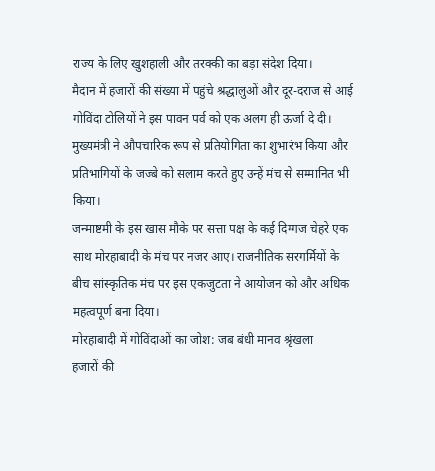राज्य के लिए खुशहाली और तरक्की का बड़ा संदेश दिया।
मैदान में हजारों की संख्या में पहुंचे श्रद्धालुओं और दूर-दराज से आई गोविंदा टोलियों ने इस पावन पर्व को एक अलग ही ऊर्जा दे दी। मुख्यमंत्री ने औपचारिक रूप से प्रतियोगिता का शुभारंभ किया और प्रतिभागियों के जज्बे को सलाम करते हुए उन्हें मंच से सम्मानित भी किया।
जन्माष्टमी के इस खास मौके पर सत्ता पक्ष के कई दिग्गज चेहरे एक साथ मोरहाबादी के मंच पर नजर आए। राजनीतिक सरगर्मियों के बीच सांस्कृतिक मंच पर इस एकजुटता ने आयोजन को और अधिक महत्वपूर्ण बना दिया।
मोरहाबादी में गोविंदाओं का जोश: जब बंधी मानव श्रृंखला
हजारों की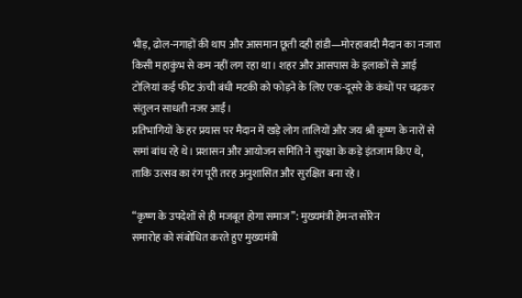भीड़, ढोल-नगाड़ों की थाप और आसमान छूती दही हांडी—मोरहाबादी मैदान का नजारा किसी महाकुंभ से कम नहीं लग रहा था। शहर और आसपास के इलाकों से आई टोलियां कई फीट ऊंची बंधी मटकी को फोड़ने के लिए एक-दूसरे के कंधों पर चढ़कर संतुलन साधती नजर आईं।
प्रतिभागियों के हर प्रयास पर मैदान में खड़े लोग तालियों और जय श्री कृष्ण के नारों से समां बांध रहे थे। प्रशासन और आयोजन समिति ने सुरक्षा के कड़े इंतजाम किए थे, ताकि उत्सव का रंग पूरी तरह अनुशासित और सुरक्षित बना रहे।

“कृष्ण के उपदेशों से ही मजबूत होगा समाज”: मुख्यमंत्री हेमन्त सोरेन
समारोह को संबोधित करते हुए मुख्यमंत्री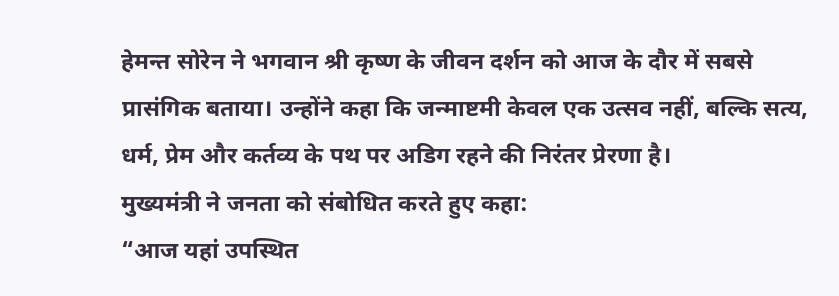हेमन्त सोरेन ने भगवान श्री कृष्ण के जीवन दर्शन को आज के दौर में सबसे प्रासंगिक बताया। उन्होंने कहा कि जन्माष्टमी केवल एक उत्सव नहीं, बल्कि सत्य, धर्म, प्रेम और कर्तव्य के पथ पर अडिग रहने की निरंतर प्रेरणा है।
मुख्यमंत्री ने जनता को संबोधित करते हुए कहा:
“आज यहां उपस्थित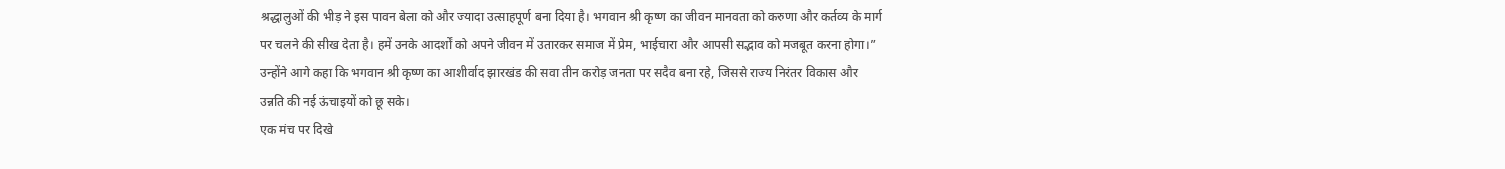श्रद्धालुओं की भीड़ ने इस पावन बेला को और ज्यादा उत्साहपूर्ण बना दिया है। भगवान श्री कृष्ण का जीवन मानवता को करुणा और कर्तव्य के मार्ग पर चलने की सीख देता है। हमें उनके आदर्शों को अपने जीवन में उतारकर समाज में प्रेम, भाईचारा और आपसी सद्भाव को मजबूत करना होगा।”
उन्होंने आगे कहा कि भगवान श्री कृष्ण का आशीर्वाद झारखंड की सवा तीन करोड़ जनता पर सदैव बना रहे, जिससे राज्य निरंतर विकास और उन्नति की नई ऊंचाइयों को छू सके।
एक मंच पर दिखे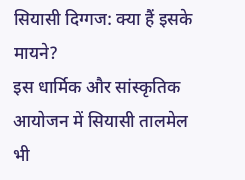सियासी दिग्गज: क्या हैं इसके मायने?
इस धार्मिक और सांस्कृतिक आयोजन में सियासी तालमेल भी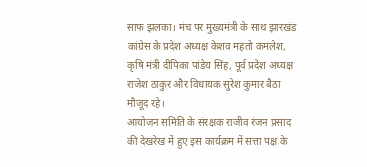साफ झलका। मंच पर मुख्यमंत्री के साथ झारखंड कांग्रेस के प्रदेश अध्यक्ष केशव महतो कमलेश, कृषि मंत्री दीपिका पांडेय सिंह, पूर्व प्रदेश अध्यक्ष राजेश ठाकुर और विधायक सुरेश कुमार बैठा मौजूद रहे।
आयोजन समिति के संरक्षक राजीव रंजन प्रसाद की देखरेख में हुए इस कार्यक्रम में सत्ता पक्ष के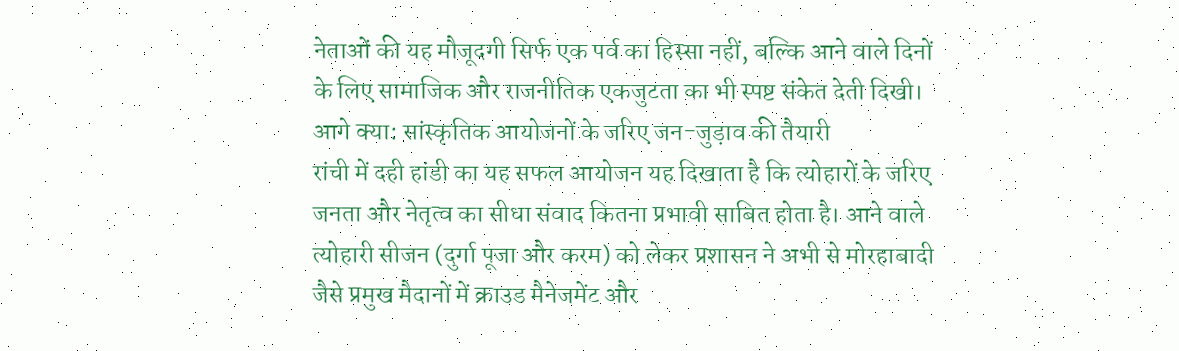नेताओं की यह मौजूदगी सिर्फ एक पर्व का हिस्सा नहीं, बल्कि आने वाले दिनों के लिए सामाजिक और राजनीतिक एकजुटता का भी स्पष्ट संकेत देती दिखी।
आगे क्या: सांस्कृतिक आयोजनों के जरिए जन-जुड़ाव की तैयारी
रांची में दही हांडी का यह सफल आयोजन यह दिखाता है कि त्योहारों के जरिए जनता और नेतृत्व का सीधा संवाद कितना प्रभावी साबित होता है। आने वाले त्योहारी सीजन (दुर्गा पूजा और करम) को लेकर प्रशासन ने अभी से मोरहाबादी जैसे प्रमुख मैदानों में क्राउड मैनेजमेंट और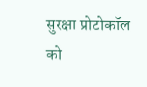सुरक्षा प्रोटोकॉल को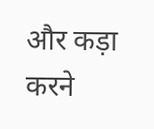और कड़ा करने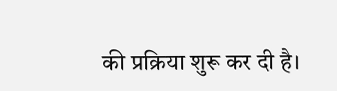की प्रक्रिया शुरू कर दी है।